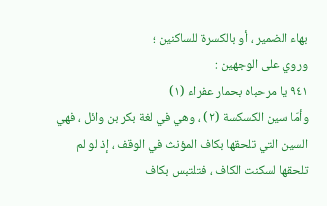بهاء الضمير ، أو بالكسرة للساكنين ؛
وروي على الوجهين :
٩٤١ يا مرحباه بحمار عفراء (١)
وأمّا سين الكسكسة (٢) ، وهي في لغة بكر بن وائل ، فهي السين التي تلحقها بكاف المؤنث في الوقف ، إذ لو لم تلحقها لسكنت الكاف ، فتلتبس بكاف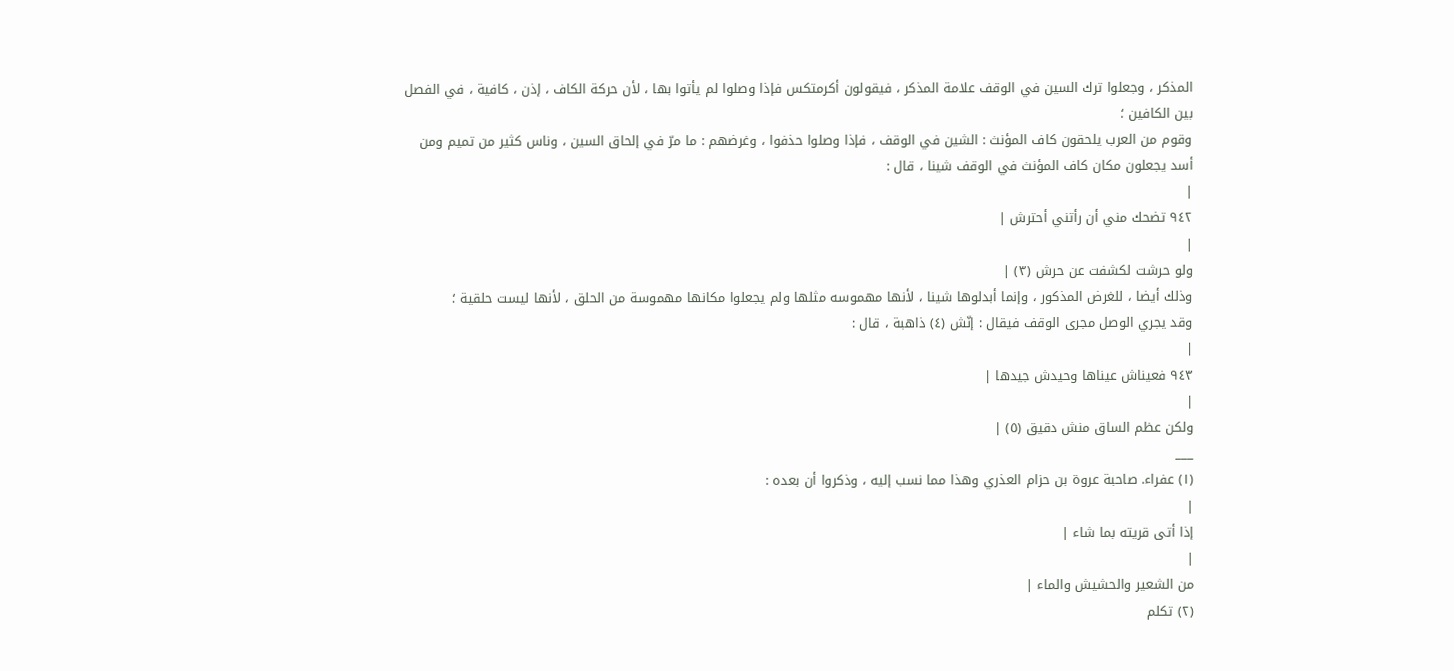المذكر ، وجعلوا ترك السين في الوقف علامة المذكر ، فيقولون أكرمتكس فإذا وصلوا لم يأتوا بها ، لأن حركة الكاف ، إذن ، كافية ، في الفصل بين الكافين ؛
وقوم من العرب يلحقون كاف المؤنث : الشين في الوقف ، فإذا وصلوا حذفوا ، وغرضهم : ما مرّ في إلحاق السين ، وناس كثير من تميم ومن أسد يجعلون مكان كاف المؤنث في الوقف شينا ، قال :
|
٩٤٢ تضحك مني أن رأتني أحترش |
|
ولو حرشت لكشفت عن حرش (٣) |
وذلك أيضا ، للغرض المذكور ، وإنما أبدلوها شينا ، لأنها مهموسه مثلها ولم يجعلوا مكانها مهموسة من الحلق ، لأنها ليست حلقية ؛
وقد يجري الوصل مجرى الوقف فيقال : إنّش (٤) ذاهبة ، قال :
|
٩٤٣ فعيناش عيناها وحيدش جيدها |
|
ولكن عظم الساق منش دقيق (٥) |
___
(١) عفراء. صاحبة عروة بن حزام العذري وهذا مما نسب إليه ، وذكروا أن بعده :
|
إذا أتى قريته بما شاء |
|
من الشعير والحشيش والماء |
(٢) تكلم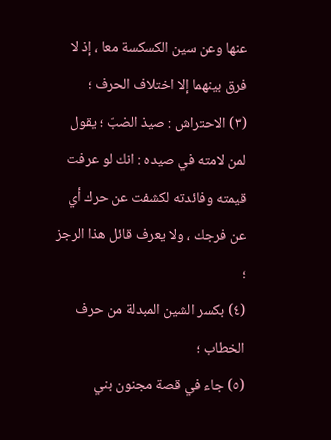عنها وعن سين الكسكسة معا ، إذ لا فرق بينهما إلا اختلاف الحرف ؛
(٣) الاحتراش : صيذ الضبّ ؛ يقول لمن لامته في صيده : انك لو عرفت قيمته وفائدته لكشفت عن حرك أي عن فرجك ، ولا يعرف قائل هذا الرجز ؛
(٤) بكسر الشين المبدلة من حرف الخطاب ؛
(٥) جاء في قصة مجنون بني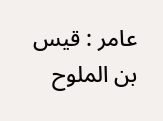عامر : قيس بن الملوح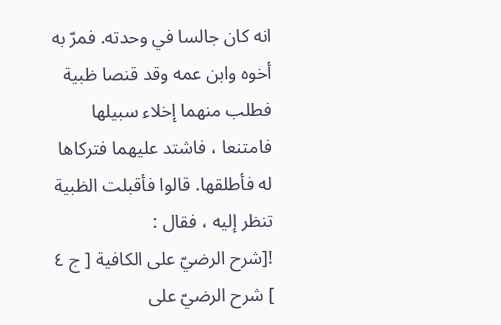انه كان جالسا في وحدته. فمرّ به أخوه وابن عمه وقد قنصا ظبية فطلب منهما إخلاء سبيلها فامتنعا ، فاشتد عليهما فتركاها له فأطلقها. قالوا فأقبلت الظبية تنظر إليه ، فقال :
![شرح الرضيّ على الكافية [ ج ٤ ] شرح الرضيّ على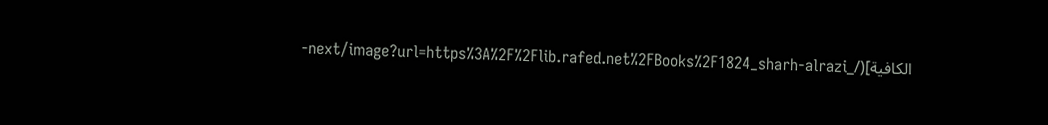الكافية](/_next/image?url=https%3A%2F%2Flib.rafed.net%2FBooks%2F1824_sharh-alrazi-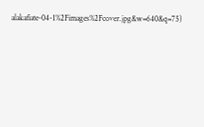alakafiate-04-1%2Fimages%2Fcover.jpg&w=640&q=75)